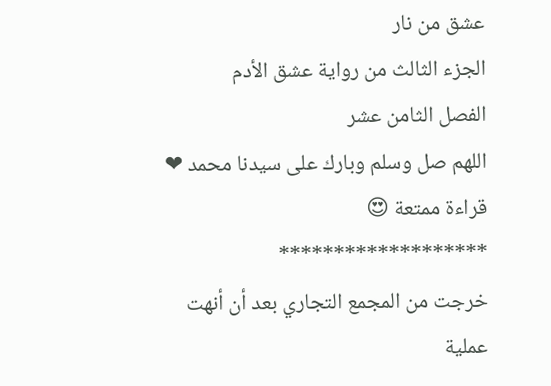عشق من نار
الجزء الثالث من رواية عشق الأدم
الفصل الثامن عشر
اللهم صل وسلم وبارك على سيدنا محمد ❤
قراءة ممتعة 😍
*******************
خرجت من المجمع التجاري بعد أن أنهت عملية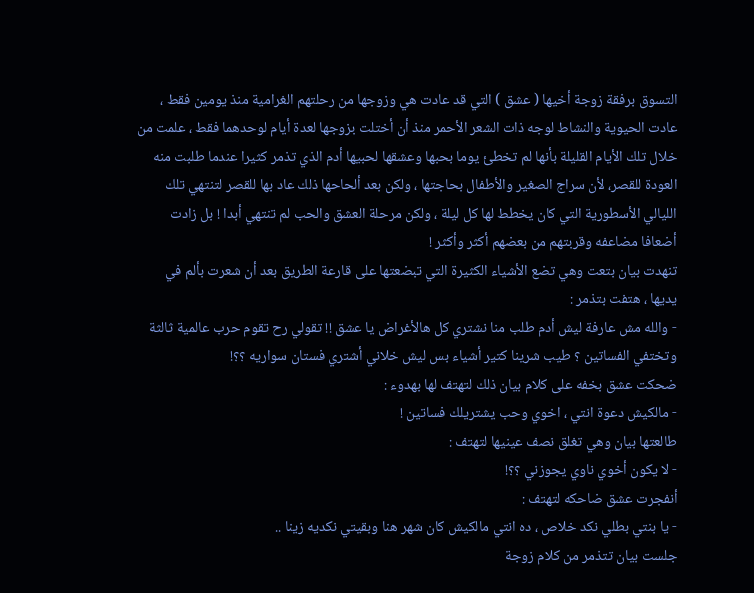التسوق برفقة زوجة أخيها ( عشق ) التي قد عادت هي وزوجها من رحلتهم الغرامية منذ يومين فقط ، عادت الحيوية والنشاط لوجه ذات الشعر الأحمر منذ أن أختلت بزوجها لعدة أيام لوحدهما فقط ، علمت من خلال تلك الأيام القليلة بأنها لم تخطئ يوما بحبها وعشقها لحبيها أدم الذي تذمر كثيرا عندما طلبت منه العودة للقصر، لأن سراج الصغير والأطفال بحاجتها ، ولكن بعد ألحاحها ذلك عاد بها للقصر لتنتهي تلك الليالي الأسطورية التي كان يخطط لها كل ليلة ، ولكن مرحلة العشق والحب لم تنتهي أبدا ! بل زادت أضعافا مضاعفه وقربتهم من بعضهم أكثر وأكثر !
تنهدت بيان بتعت وهي تضع الأشياء الكثيرة التي تبضعتها على قارعة الطريق بعد أن شعرت بألم في يديها ، هتفت بتذمر :
- والله مش عارفة ليش أدم طلب منا نشتري كل هالأغراض يا عشق !! تقولي رح تقوم حرب عالمية ثالثة وتختفي الفساتين ؟ طيب شرينا كتير أشياء بس ليش خلاني أشتري فستان سواريه ؟؟!
ضحكت عشق بخفه على كلام بيان ذلك لتهتف لها بهدوء :
- مالكيش دعوة انتي ، اخوي وحب يشتريلك فساتين !
طالعتها بيان وهي تغلق نصف عينيها لتهتف :
- لا يكون أخوي ناوي يجوزني ؟؟!
أنفجرت عشق ضاحكه لتهتف :
- يا بنتي بطلي نكد خلاص ، ده انتي مالكيش كان شهر هنا وبقيتي نكديه زينا ..
جلست بيان تتذمر من كلام زوجة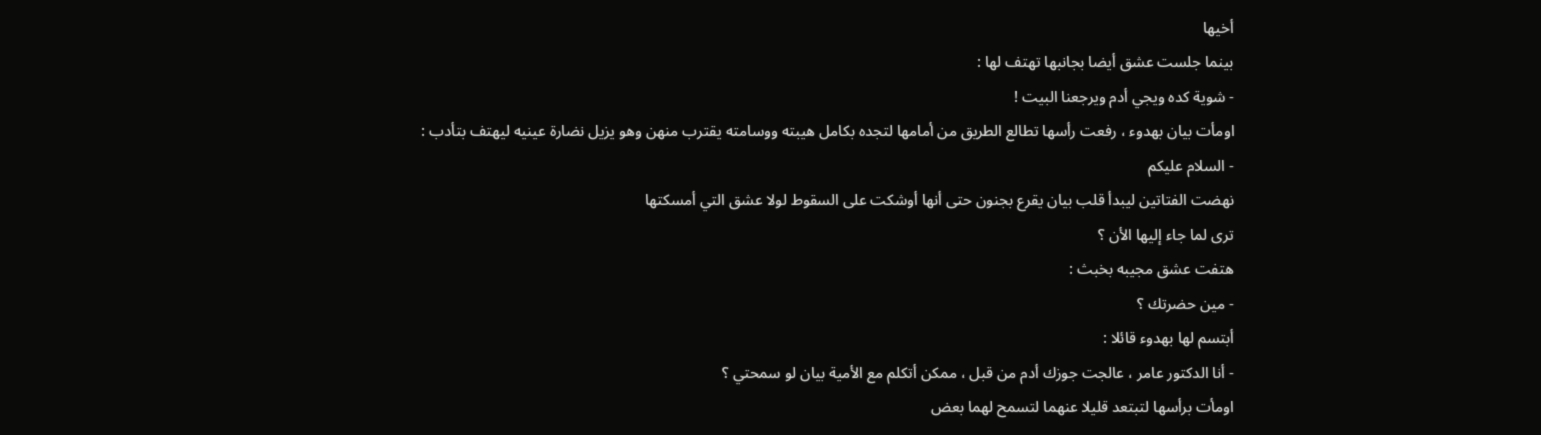أخيها
بينما جلست عشق أيضا بجانبها تهتف لها :
- شوية كده ويجي أدم ويرجعنا البيت !
اومأت بيان بهدوء ، رفعت رأسها تطالع الطريق من أمامها لتجده بكامل هيبته ووسامته يقترب منهن وهو يزيل نضارة عينيه ليهتف بتأدب :
- السلام عليكم
نهضت الفتاتين ليبدأ قلب بيان يقرع بجنون حتى أنها أوشكت على السقوط لولا عشق التي أمسكتها
ترى لما جاء إليها الأن ؟
هتفت عشق مجيبه بخبث :
- مين حضرتك ؟
أبتسم لها بهدوء قائلا :
- أنا الدكتور عامر ، عالجت جوزك أدم من قبل ، ممكن أتكلم مع الأمية بيان لو سمحتي ؟
اومأت برأسها لتبتعد قليلا عنهما لتسمح لهما بعض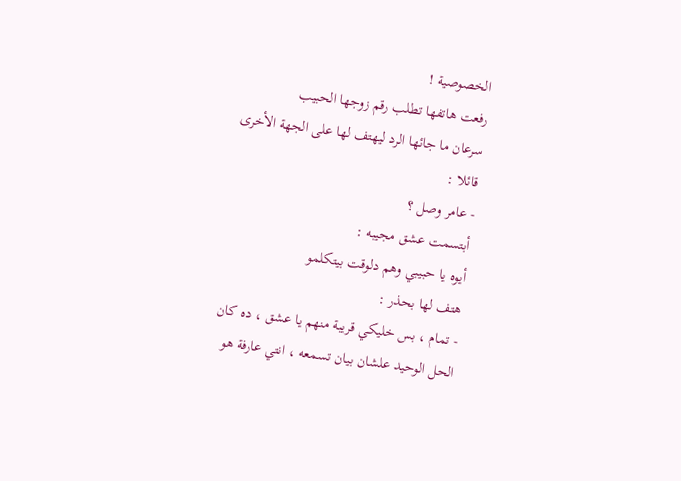الخصوصية !
رفعت هاتفها تطلب رقم زوجها الحبيب
سرعان ما جائها الرد ليهتف لها على الجهة الأخرى قائلا :
- عامر وصل ؟
أبتسمت عشق مجيبه :
أيوه يا حبيبي وهم دلوقت بيتكلمو
هتف لها بحذر :
- تمام ، بس خليكي قريبة منهم يا عشق ، ده كان الحل الوحيد علشان بيان تسمعه ، انتي عارفة هو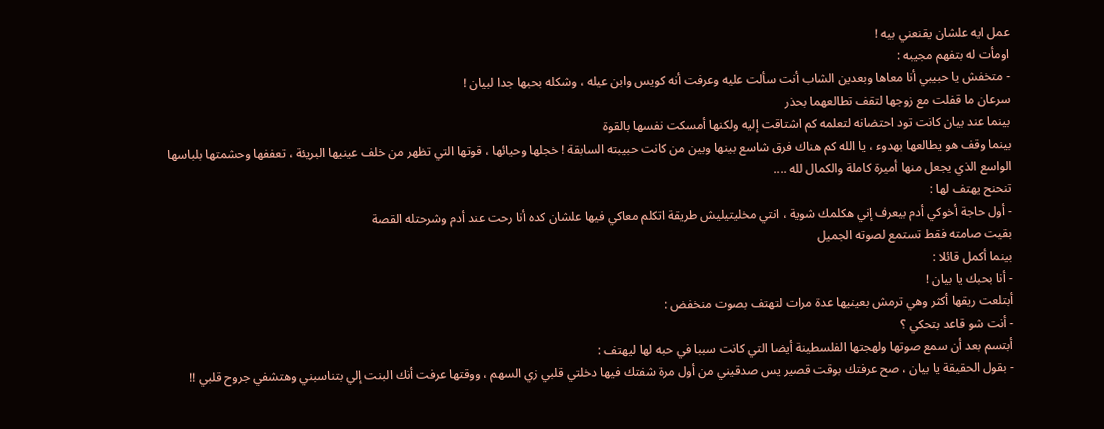عمل ايه علشان يقنعني بيه !
اومأت له بتفهم مجيبه :
- متخفش يا حبيبي أنا معاها وبعدين الشاب أنت سألت عليه وعرفت أنه كويس وابن عيله ، وشكله بحبها جدا لبيان !
سرعان ما قفلت مع زوجها لتقف تطالعهما بحذر
بينما عند بيان كانت تود احتضانه لتعلمه كم اشتاقت إليه ولكنها أمسكت نفسها بالقوة
بينما وقف هو يطالعها بهدوء ، يا الله كم هناك فرق شاسع بينها وبين من كانت حبيبته السابقة ! خجلها وحيائها ، قوتها التي تظهر من خلف عينيها البريئة ، تعففها وحشمتها بلباسها الواسع الذي يجعل منها أميرة كاملة والكمال لله ....
تنحنح يهتف لها :
- أول حاجة أخوكي أدم بيعرف إني هكلمك شوية ، انتي مخليتيليش طريقة اتكلم معاكي فيها علشان كده أنا رحت عند أدم وشرحتله القصة
بقيت صامته فقط تستمع لصوته الجميل
بينما أكمل قائلا :
- أنا بحبك يا بيان !
أبتلعت ريقها أكثر وهي ترمش بعينيها عدة مرات لتهتف بصوت منخفض :
- أنت شو قاعد بتحكي ؟
أبتسم بعد أن سمع صوتها ولهجتها الفلسطينة أيضا التي كانت سببا في حبه لها ليهتف :
- بقول الحقيقة يا بيان ، صح عرفتك بوقت قصير يس صدقيني من أول مرة شفتك فيها دخلتي قلبي زي السهم ، ووقتها عرفت أنك البنت إلي بتناسبني وهتشفي جروح قلبي !!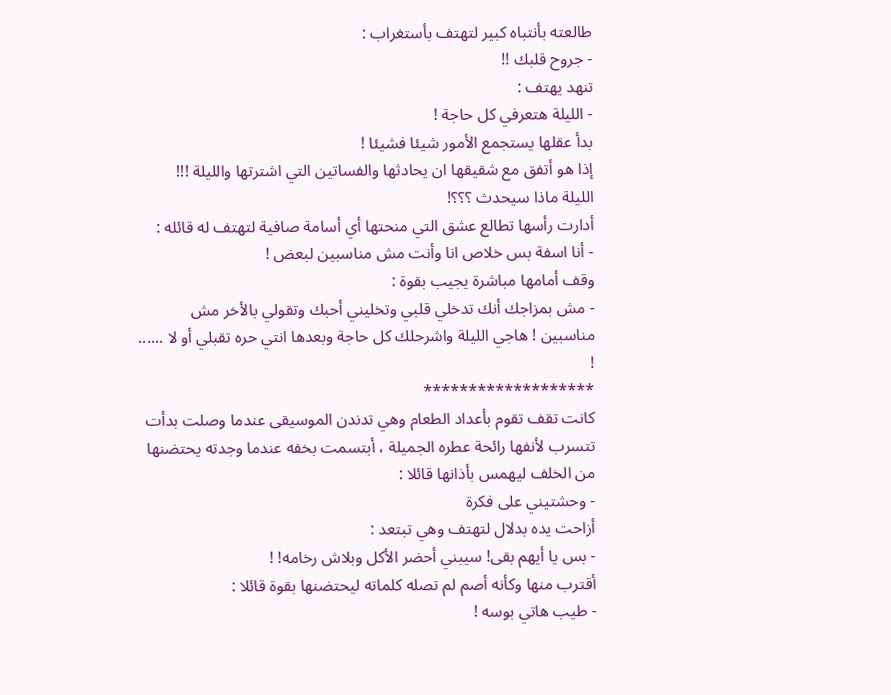طالعته بأنتباه كبير لتهتف بأستغراب :
- جروح قلبك !!
تنهد يهتف :
- الليلة هتعرفي كل حاجة !
بدأ عقلها يستجمع الأمور شيئا فشيئا !
إذا هو أتفق مع شقيقها ان يحادثها والفساتين التي اشترتها والليلة !!!
الليلة ماذا سيحدث ؟؟؟!
أدارت رأسها تطالع عشق التي منحتها أي أسامة صافية لتهتف له قائله :
- أنا اسفة بس خلاص انا وأنت مش مناسبين لبعض !
وقف أمامها مباشرة يجيب بقوة :
- مش بمزاجك أنك تدخلي قلبي وتخليني أحبك وتقولي بالأخر مش مناسبين ! هاجي الليلة واشرحلك كل حاجة وبعدها انتي حره تقبلي أو لا ...... !
*******************
كانت تقف تقوم بأعداد الطعام وهي تدندن الموسيقى عندما وصلت بدأت تتسرب لأنفها رائحة عطره الجميلة ، أبتسمت بخفه عندما وجدته يحتضنها من الخلف ليهمس بأذانها قائلا :
- وحشتيني على فكرة
أزاحت يده بدلال لتهتف وهي تبتعد :
- بس يا أيهم بقى! سيبني أحضر الأكل وبلاش رخامه! !
أقترب منها وكأنه أصم لم تصله كلماته ليحتضنها بقوة قائلا :
- طيب هاتي بوسه !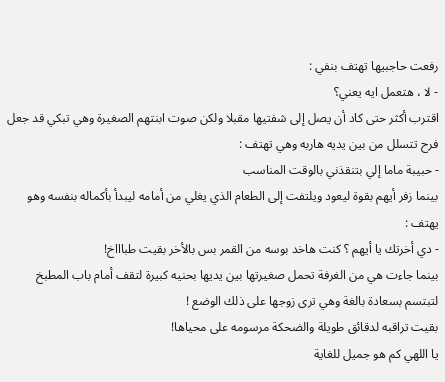رفعت حاجبيها تهتف بنفي :
- لا ، هتعمل ايه يعني؟
اقترب أكثر حتى كاد أن يصل إلى شفتيها مقبلا ولكن صوت ابنتهم الصغيرة وهي تبكي قد جعل فرح تتسلل من بين يديه هاربه وهي تهتف :
- حبيبة ماما إلي بتنقذني بالوقت المناسب
بينما زفر أيهم بقوة ليعود ويلتفت إلى الطعام الذي يغلي من أمامه ليبدأ بأكماله بنفسه وهو يهتف :
- دي أخرتك يا أيهم ؟ كنت هاخد بوسه من القمر بس بالأخر بقيت طباااخ!
بينما جاءت هي من الغرفة تحمل صغيرتها بين يديها بحنيه كبيرة لتقف أمام باب المطبخ لتبتسم بسعادة بالغة وهي ترى زوجها على ذلك الوضع !
بقيت تراقبه لدقائق طويلة والضحكة مرسومه على محياها!
يا اللهي كم هو جميل للغاية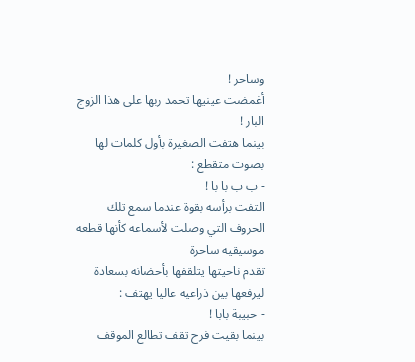وساحر !
أغمضت عينيها تحمد ربها على هذا الزوج البار !
بينما هتفت الصغيرة بأول كلمات لها بصوت متقطع :
- ب ب با با !
التفت برأسه بقوة عندما سمع تلك الحروف التي وصلت لأسماعه كأنها قطعه موسيقيه ساحرة
تقدم ناحيتها يتلقفها بأحضانه بسعادة ليرفعها بين ذراعيه عاليا يهتف :
- حبيبة بابا !
بينما بقيت فرح تقف تطالع الموقف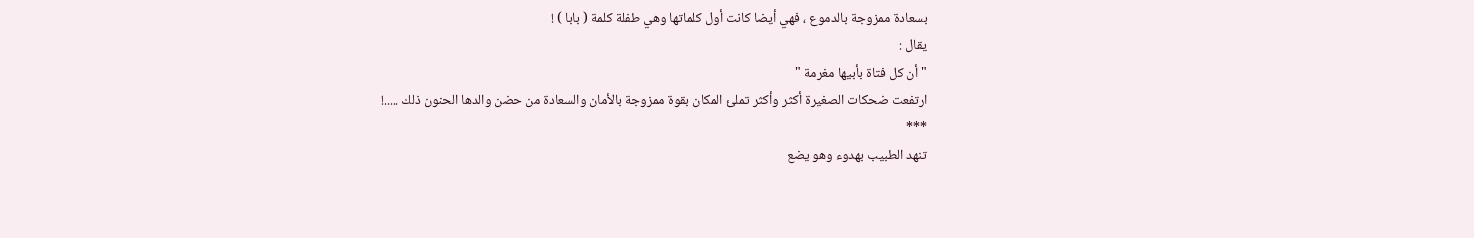بسعادة ممزوجة بالدموع ، فهي أيضا كانت أول كلماتها وهي طفلة كلمة ( بابا ) !
يقال :
" أن كل فتاة بأبيها مغرمة "
ارتفعت ضحكات الصغيرة أكثر وأكثر تملئ المكان بقوة ممزوجة بالأمان والسعادة من حضن والدها الحنون ذلك .....!
***
تنهد الطبيب بهدوء وهو يضع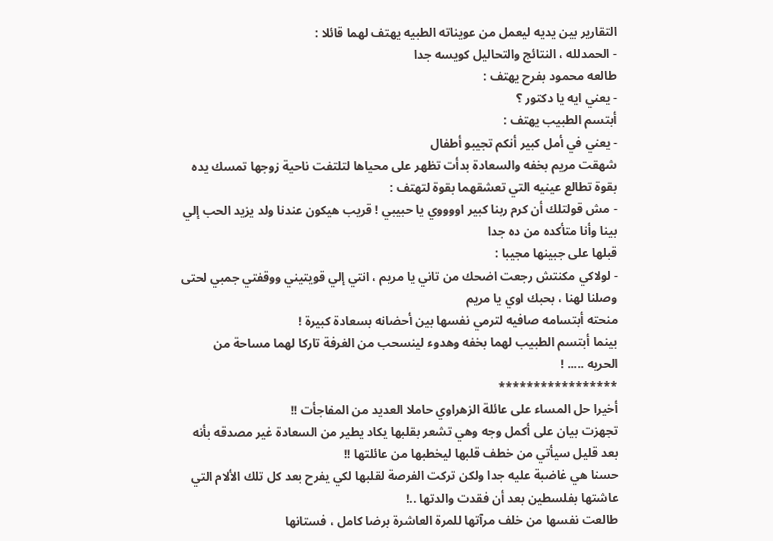التقارير بين يديه ليعمل من عويناته الطبيه يهتف لهما قائلا :
- الحمدلله ، النتائج والتحاليل كويسه جدا
طالعه محمود بفرح يهتف :
- يعني ايه يا دكتور ؟
أبتسم الطبيب يهتف :
- يعني في أمل كبير أنكم تجيبو أطفال
شهقت مريم بخفه والسعادة بدأت تظهر على محياها لتلتفت ناحية زوجها تمسك يده بقوة تطالع عينيه التي تعشقهما بقوة لتهتف :
- مش قولتلك أن كرم ربنا كبير اووووي يا حبيبي ! قريب هيكون عندنا ولد يزيد الحب إلي بينا وأنا متأكده من ده جدا
قبلها على جبينها مجيبا :
- لولاكي مكنتش رجعت اضحك من تاني يا مريم ، انتي إلي قويتيني ووقفتي جمبي لحتى وصلنا لهنا ، بحبك اوي يا مريم
منحته أبتسامه صافيه لترمي نفسها بين أحضانه بسعادة كبيرة !
بينما أبتسم الطبيب لهما بخفه وهدوء لينسحب من الغرفة تاركا لهما مساحة من الحريه ..... !
*****************
أخيرا حل المساء على عائلة الزهراوي حاملا العديد من المفاجأت !!
تجهزت بيان على أكمل وجه وهي تشعر بقلبها يكاد يطير من السعادة غير مصدقه بأنه بعد قليل سيأتي من خطف قلبها ليخطبها من عائلتها !!
حسنا هي غاضبة عليه جدا ولكن تركت الفرصة لقلبها لكي يفرح بعد كل تلك الألام التي عاشتها بفلسطين بعد أن فقدت والدتها ..!
طالعت نفسها من خلف مرآتها للمرة العاشرة برضا كامل ، فستانها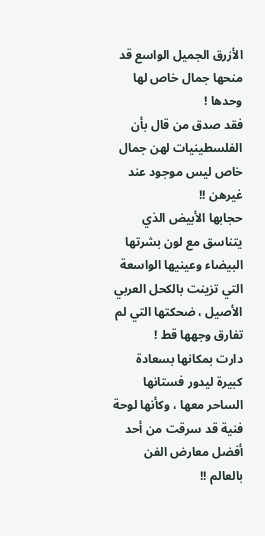الأزرق الجميل الواسع قد منحها جمال خاص لها وحدها !
فقد صدق من قال بأن الفلسطينيات لهن جمال خاص ليس موجود عند غيرهن !!
حجابها الأبيض الذي يتناسق مع لون بشرتها البيضاء وعينيها الواسعة التي تزينت بالكحل العربي الأصيل ، ضحكتها التي لم تفارق وجهها قط !
دارت بمكانها بسعادة كبيرة ليدور فستانها الساحر معها ، وكأنها لوحة فنية قد سرقت من أحد أفضل معارض الفن بالعالم !!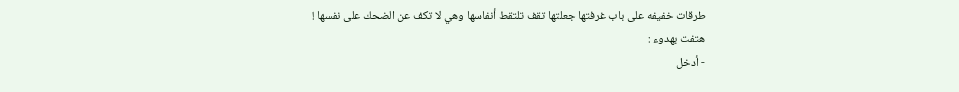طرقات خفيفه على باب غرفتها جعلتها تقف تلتقط أنفاسها وهي لا تكف عن الضحك على نفسها !
هتفت بهدوء :
- أدخل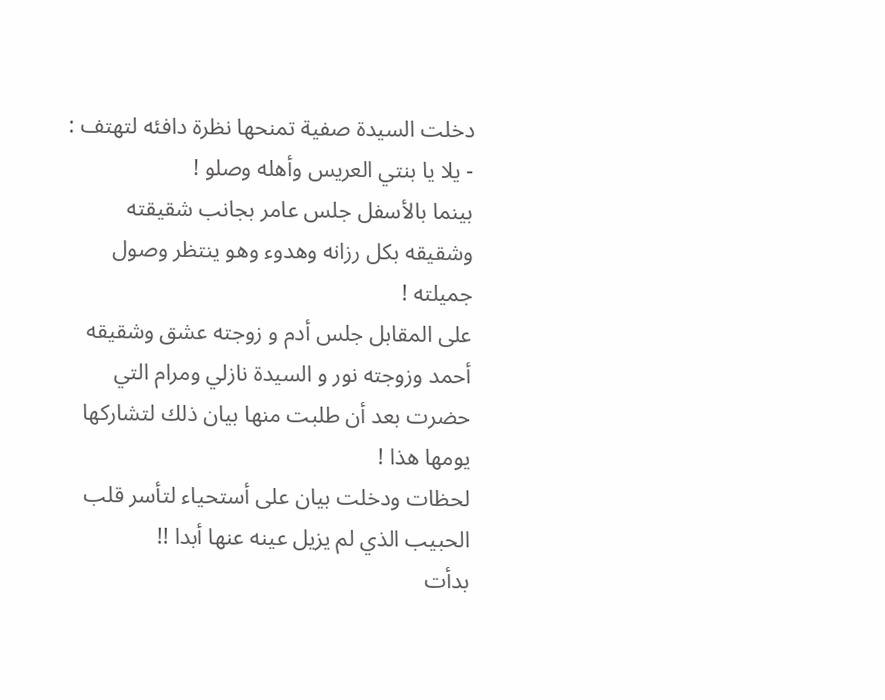دخلت السيدة صفية تمنحها نظرة دافئه لتهتف :
- يلا يا بنتي العريس وأهله وصلو !
بينما بالأسفل جلس عامر بجانب شقيقته وشقيقه بكل رزانه وهدوء وهو ينتظر وصول جميلته !
على المقابل جلس أدم و زوجته عشق وشقيقه أحمد وزوجته نور و السيدة نازلي ومرام التي حضرت بعد أن طلبت منها بيان ذلك لتشاركها يومها هذا !
لحظات ودخلت بيان على أستحياء لتأسر قلب الحبيب الذي لم يزيل عينه عنها أبدا !!
بدأت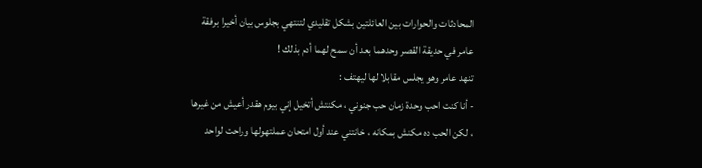المحادثات والحوارات بين العائلتين بشكل تقليدي لتنتهي بجلوس بيان أخيرا برفقة عامر في حديقة القصر وحدهما بعد أن سمح لهما أدم بذلك !
تنهد عامر وهو يجلس مقابلا لها ليهتف :
- أنا كنت احب وحدة زمان حب جنوني ، مكنتش أتخيل إني بيوم هقدر أعيش من غيرها ، لكن الحب ده مكنش بمكانه ، خانتني عند أول امتحان عملتهولها وراحت لواحد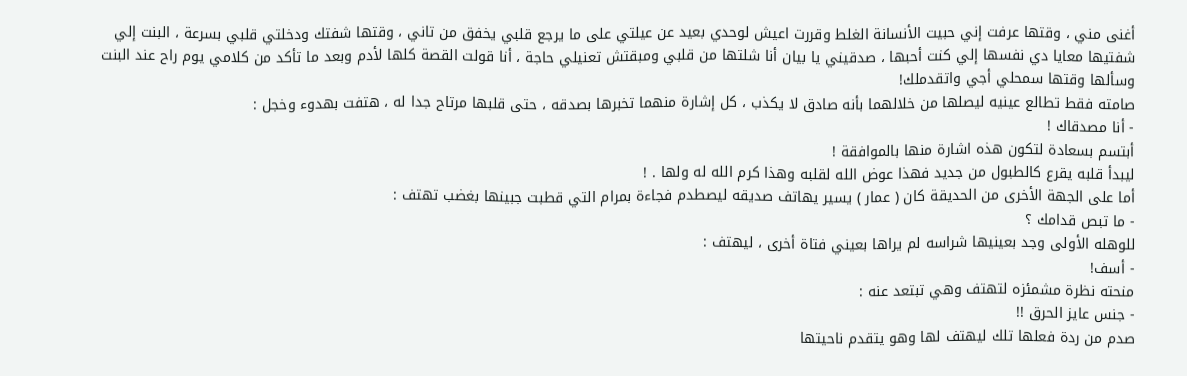أغنى مني ، وقتها عرفت إني حبيت الأنسانة الغلط وقررت اعيش لوحدي بعيد عن عيلتي على ما يرجع قلبي يخفق من تاني ، وقتها شفتك ودخلتي قلبي بسرعة ، البنت إلي شفتيها معايا دي نفسها إلي كنت أحبها ، صدقيني يا بيان أنا شلتها من قلبي ومبقتش تعنيلي حاجة ، أنا قولت القصة كلها لأدم وبعد ما تأكد من كلامي يوم راح عند البنت وسألها وقتها سمحلي أجي واتقدملك!
صامته فقط تطالع عينيه ليصلها من خلالهما بأنه صادق لا يكذب ، كل إشارة منهما تخبرها بصدقه ، حتى قلبها مرتاح جدا له ، هتفت بهدوء وخجل :
- أنا مصدقاك !
أبتسم بسعادة لتكون هذه اشارة منها بالموافقة !
ليبدأ قلبه يقرع كالطبول من جديد فهذا عوض الله لقلبه وهذا كرم الله له ولها . !
أما على الجهة الأخرى من الحديقة كان ( عمار ) يسير يهاتف صديقه ليصطدم فجاءة بمرام التي قطبت جبينها بغضب تهتف :
- ما تبص قدامك ؟
للوهله الأولى وجد بعينيها شراسه لم يراها بعيني فتاة أخرى ، ليهتف :
- أسف!
منحته نظرة مشمئزه لتهتف وهي تبتعد عنه :
- جنس عايز الحرق !!
صدم من ردة فعلها تلك ليهتف لها وهو يتقدم ناحيتها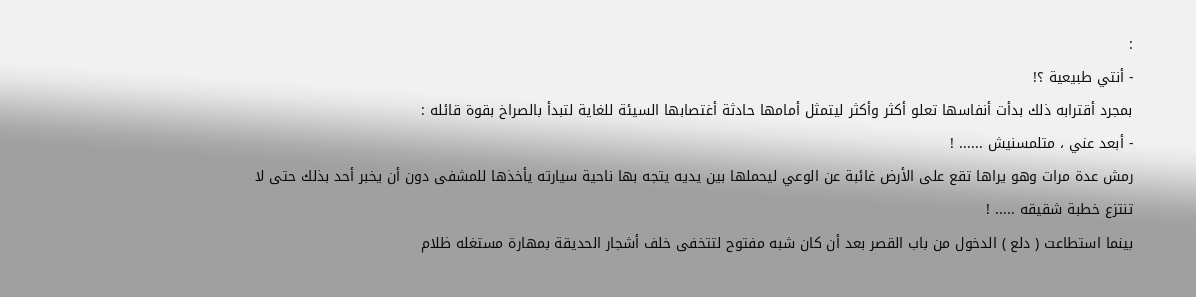:
- أنتي طبيعية ؟!
بمجرد أقترابه ذلك بدأت أنفاسها تعلو أكثر وأكثر ليتمثل أمامها حادثة أغتصابها السيئة للغاية لتبدأ بالصراخ بقوة قائله :
- أبعد عني ، متلمسنيش ...... !
رمش عدة مرات وهو يراها تقع على الأرض غائبة عن الوعي ليحملها بين يديه يتجه بها ناحية سيارته يأخذها للمشفى دون أن يخبر أحد بذلك حتى لا تنتزع خطبة شقيقه ..... !
بينما استطاعت ( دلع ) الدخول من باب القصر بعد أن كان شبه مفتوح لتتخفى خلف أشجار الحديقة بمهارة مستغله ظلام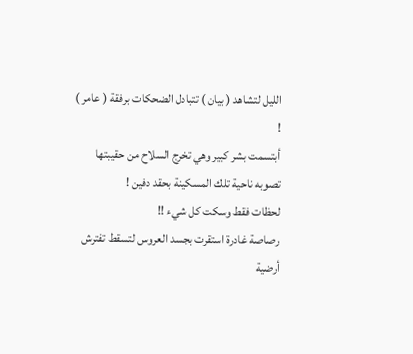الليل لتشاهد ( بيان ) تتبادل الضحكات برفقة ( عامر ) !
أبتسمت بشر كبير وهي تخرج السلاح من حقيبتها تصوبه ناحية تلك المسكينة بحقد دفين !
لحظات فقط وسكت كل شيء !!
رصاصة غادرة استقرت بجسد العروس لتسقط تفترش أرضية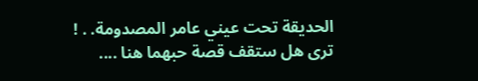الحديقة تحت عيني عامر المصدومة. . !
ترى هل ستقف قصة حبهما هنا ....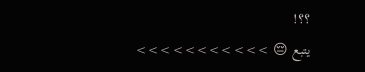؟؟!
يتبع 😔 >>>>>>>>>>>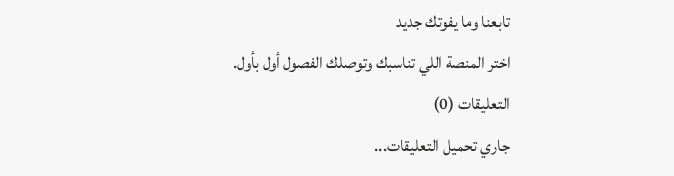تابعنا وما يفوتك جديد
اختر المنصة اللي تناسبك وتوصلك الفصول أول بأول.
التعليقات (0)
جاري تحميل التعليقات...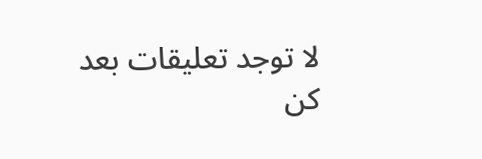لا توجد تعليقات بعد
كن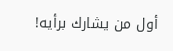أول من يشارك برأيه!